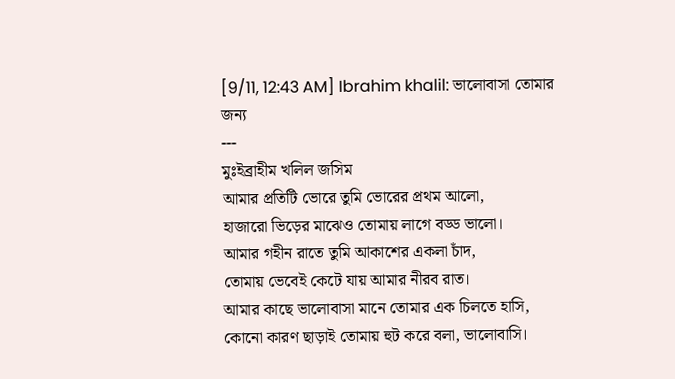[9/11, 12:43 AM] Ibrahim khalil: ভালোবাসা তোমার জন্য
---
মুঃইব্রাহীম খলিল জসিম
আমার প্রতিটি ভোরে তুমি ভোরের প্রথম আলো,
হাজারো ভিড়ের মাঝেও তোমায় লাগে বড্ড ভালো।
আমার গহীন রাতে তুমি আকাশের একলা চাঁদ,
তোমায় ভেবেই কেটে যায় আমার নীরব রাত।
আমার কাছে ভালোবাসা মানে তোমার এক চিলতে হাসি,
কোনো কারণ ছাড়াই তোমায় হুট করে বলা, ভালোবাসি।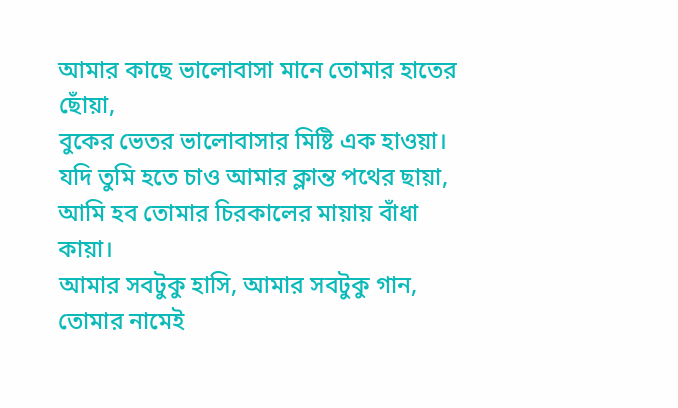আমার কাছে ভালোবাসা মানে তোমার হাতের ছোঁয়া,
বুকের ভেতর ভালোবাসার মিষ্টি এক হাওয়া।
যদি তুমি হতে চাও আমার ক্লান্ত পথের ছায়া,
আমি হব তোমার চিরকালের মায়ায় বাঁধা কায়া।
আমার সবটুকু হাসি, আমার সবটুকু গান,
তোমার নামেই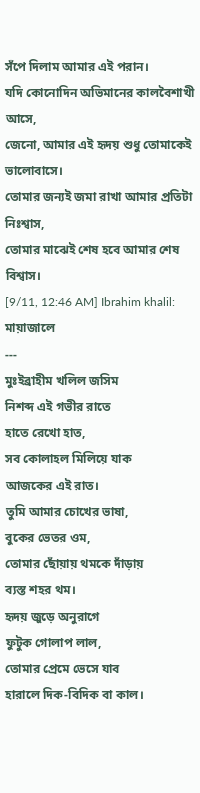সঁপে দিলাম আমার এই পরান।
যদি কোনোদিন অভিমানের কালবৈশাখী আসে,
জেনো, আমার এই হৃদয় শুধু তোমাকেই ভালোবাসে।
তোমার জন্যই জমা রাখা আমার প্রতিটা নিঃশ্বাস,
তোমার মাঝেই শেষ হবে আমার শেষ বিশ্বাস।
[9/11, 12:46 AM] Ibrahim khalil: মায়াজালে
---
মুঃইব্রাহীম খলিল জসিম
নিশব্দ এই গভীর রাতে
হাতে রেখো হাত,
সব কোলাহল মিলিয়ে যাক
আজকের এই রাত।
তুমি আমার চোখের ভাষা,
বুকের ভেতর ওম,
তোমার ছোঁয়ায় থমকে দাঁড়ায়
ব্যস্ত শহর থম।
হৃদয় জুড়ে অনুরাগে
ফুটুক গোলাপ লাল,
তোমার প্রেমে ভেসে যাব
হারালে দিক-বিদিক বা কাল।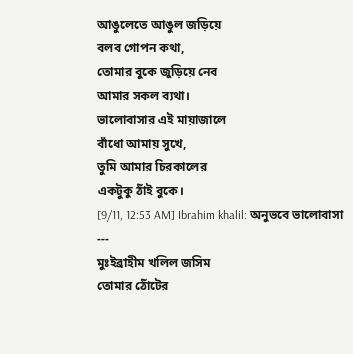আঙুলেতে আঙুল জড়িয়ে
বলব গোপন কথা,
তোমার বুকে জুড়িয়ে নেব
আমার সকল ব্যথা।
ভালোবাসার এই মায়াজালে
বাঁধো আমায় সুখে,
তুমি আমার চিরকালের
একটুকু ঠাঁই বুকে।
[9/11, 12:53 AM] Ibrahim khalil: অনুভবে ভালোবাসা
---
মুঃইব্রাহীম খলিল জসিম
তোমার ঠোঁটের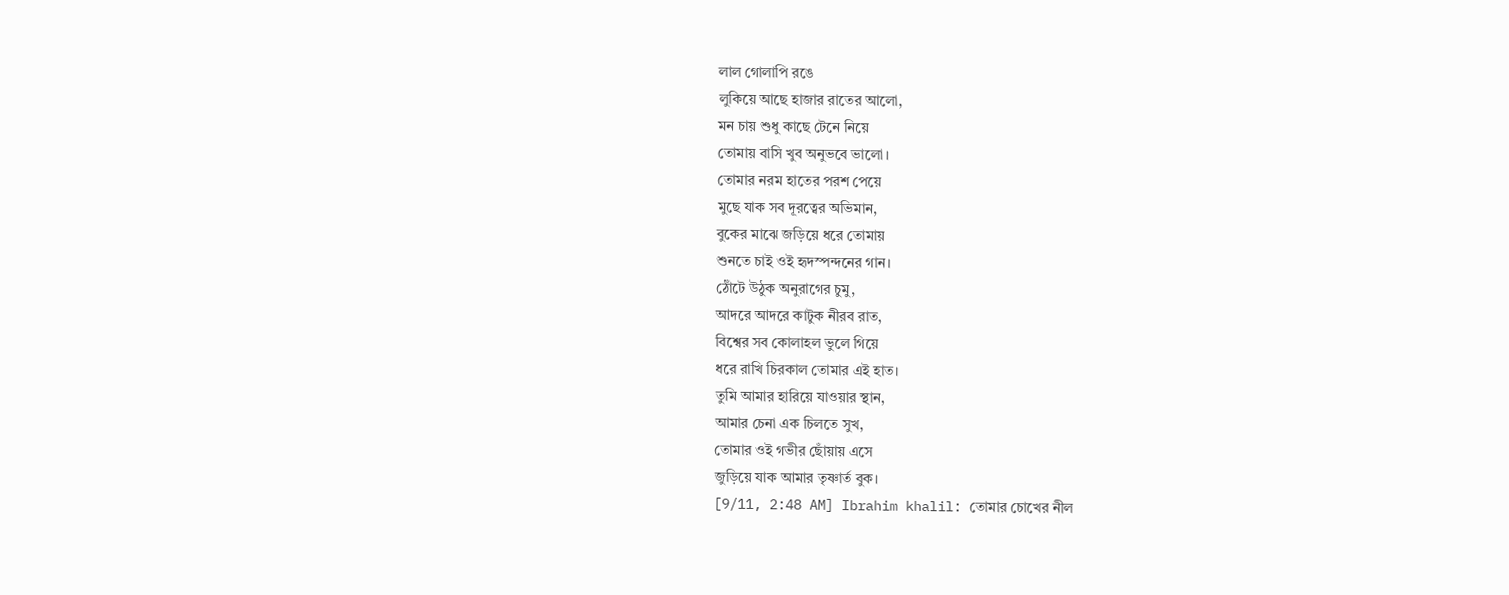লাল গোলাপি রঙে
লুকিয়ে আছে হাজার রাতের আলো,
মন চায় শুধু কাছে টেনে নিয়ে
তোমায় বাসি খুব অনুভবে ভালো।
তোমার নরম হাতের পরশ পেয়ে
মুছে যাক সব দূরত্বের অভিমান,
বুকের মাঝে জড়িয়ে ধরে তোমায়
শুনতে চাই ওই হৃদস্পন্দনের গান।
ঠোঁটে উঠুক অনুরাগের চুমু,
আদরে আদরে কাটুক নীরব রাত,
বিশ্বের সব কোলাহল ভুলে গিয়ে
ধরে রাখি চিরকাল তোমার এই হাত।
তুমি আমার হারিয়ে যাওয়ার স্থান,
আমার চেনা এক চিলতে সুখ,
তোমার ওই গভীর ছোঁয়ায় এসে
জুড়িয়ে যাক আমার তৃষ্ণার্ত বুক।
[9/11, 2:48 AM] Ibrahim khalil: তোমার চোখের নীল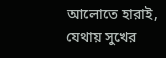আলোতে হারাই,
যেথায় সুখের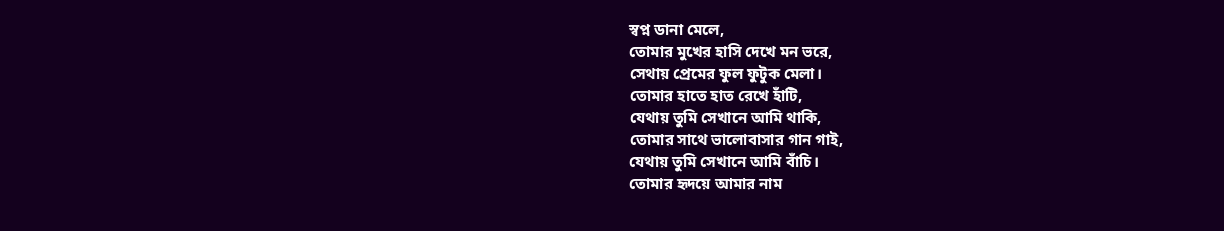স্বপ্ন ডানা মেলে,
তোমার মুখের হাসি দেখে মন ভরে,
সেথায় প্রেমের ফুল ফুটুক মেলা।
তোমার হাতে হাত রেখে হাঁটি,
যেথায় তুমি সেখানে আমি থাকি,
তোমার সাথে ভালোবাসার গান গাই,
যেথায় তুমি সেখানে আমি বাঁচি।
তোমার হৃদয়ে আমার নাম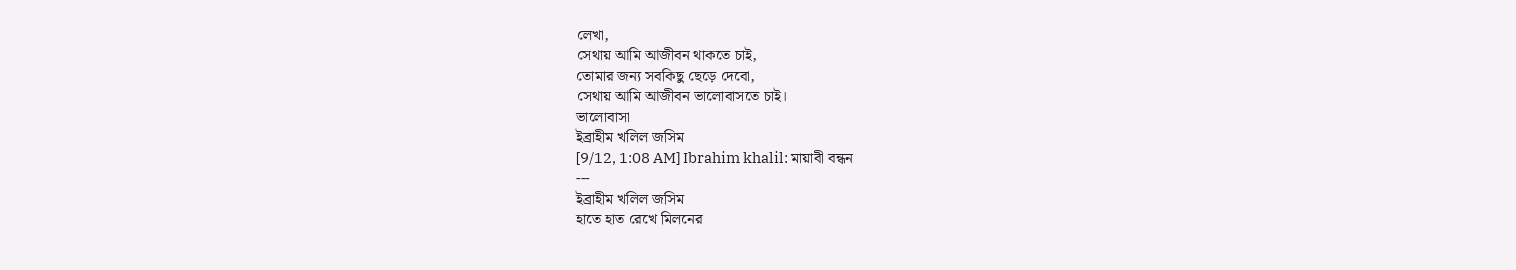লেখা,
সেথায় আমি আজীবন থাকতে চাই,
তোমার জন্য সবকিছু ছেড়ে দেবো,
সেথায় আমি আজীবন ভালোবাসতে চাই।
ভালোবাসা
ইব্রাহীম খলিল জসিম
[9/12, 1:08 AM] Ibrahim khalil: মায়াবী বন্ধন
---
ইব্রাহীম খলিল জসিম
হাতে হাত রেখে মিলনের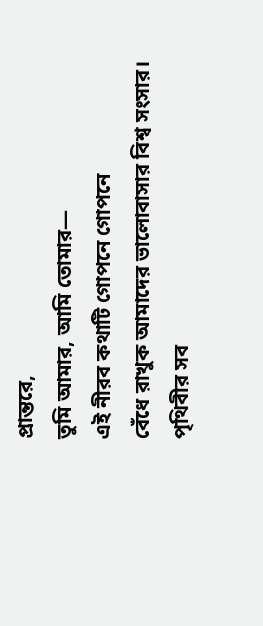প্রান্তরে,
তুমি আমার, আমি তোমার—
এই নীরব কথাটি গোপনে গোপনে
বেঁধে রাখুক আমাদের ভালোবাসার বিশ্ব সংসার।
পৃথিবীর সব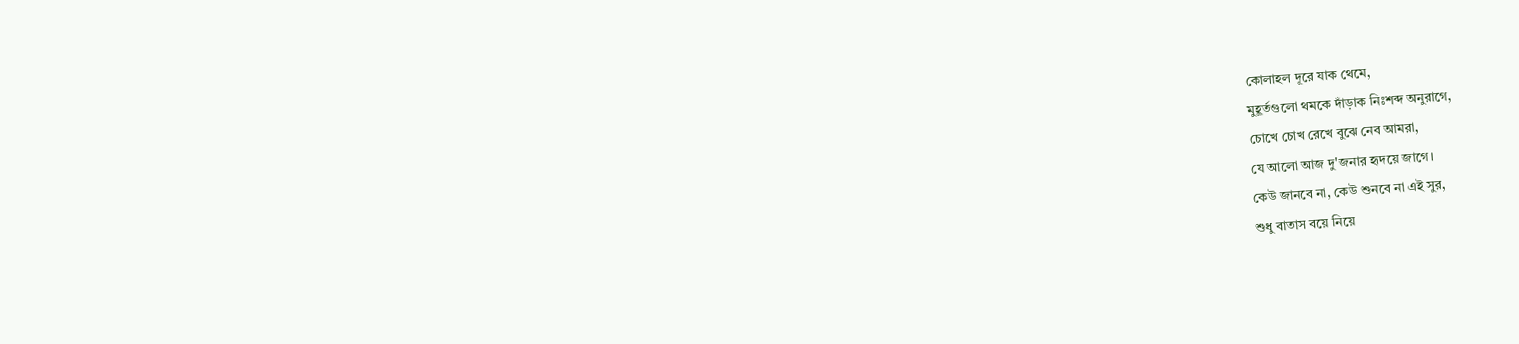কোলাহল দূরে যাক থেমে,
মুহূর্তগুলো থমকে দাঁড়াক নিঃশব্দ অনুরাগে,
চোখে চোখ রেখে বুঝে নেব আমরা,
যে আলো আজ দু'জনার হৃদয়ে জাগে।
কেউ জানবে না, কেউ শুনবে না এই সুর,
শুধু বাতাস বয়ে নিয়ে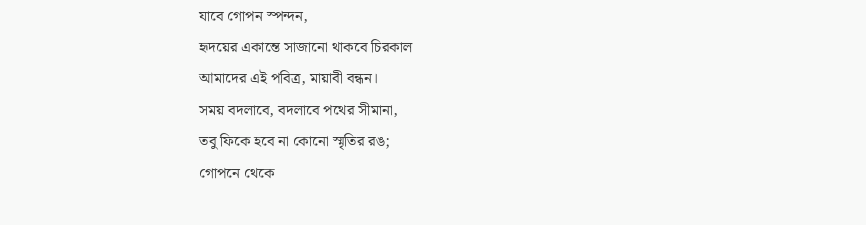যাবে গোপন স্পন্দন,
হৃদয়ের একান্তে সাজানো থাকবে চিরকাল
আমাদের এই পবিত্র, মায়াবী বন্ধন।
সময় বদলাবে, বদলাবে পথের সীমানা,
তবু ফিকে হবে না কোনো স্মৃতির রঙ;
গোপনে থেকে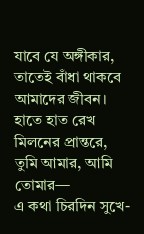যাবে যে অঙ্গীকার,
তাতেই বাঁধা থাকবে আমাদের জীবন।
হাতে হাত রেখ মিলনের প্রান্তরে,
তুমি আমার, আমি তোমার—
এ কথা চিরদিন সুখে-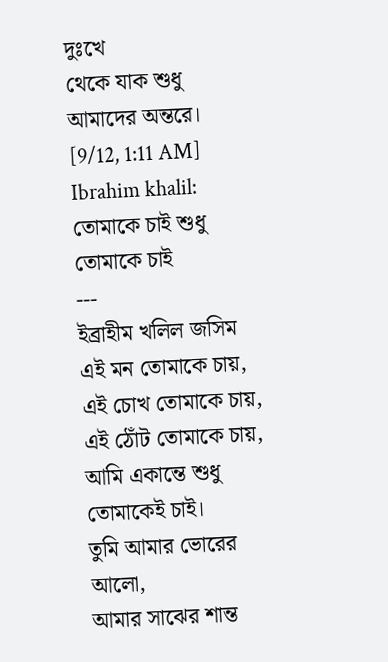দুঃখে
থেকে যাক শুধু আমাদের অন্তরে।
[9/12, 1:11 AM] Ibrahim khalil: তোমাকে চাই শুধু তোমাকে চাই
---
ইব্রাহীম খলিল জসিম
এই মন তোমাকে চায়,
এই চোখ তোমাকে চায়,
এই ঠোঁট তোমাকে চায়,
আমি একান্তে শুধু তোমাকেই চাই।
তুমি আমার ভোরের আলো,
আমার সাঝের শান্ত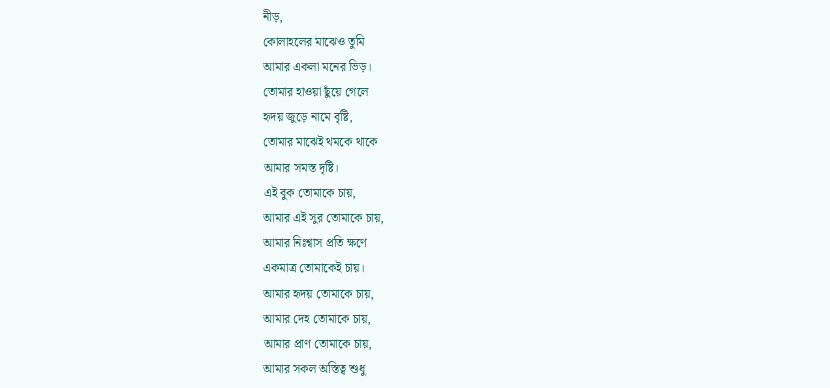নীড়,
কোলাহলের মাঝেও তুমি
আমার একলা মনের ভিড়।
তোমার হাওয়া ছুঁয়ে গেলে
হৃদয় জুড়ে নামে বৃষ্টি,
তোমার মাঝেই থমকে থাকে
আমার সমস্ত দৃষ্টি।
এই বুক তোমাকে চায়,
আমার এই সুর তোমাকে চায়,
আমার নিঃশ্বাস প্রতি ক্ষণে
একমাত্র তোমাকেই চায়।
আমার হৃদয় তোমাকে চায়,
আমার দেহ তোমাকে চায়,
আমার প্রাণ তোমাকে চায়,
আমার সকল অস্তিত্ব শুধু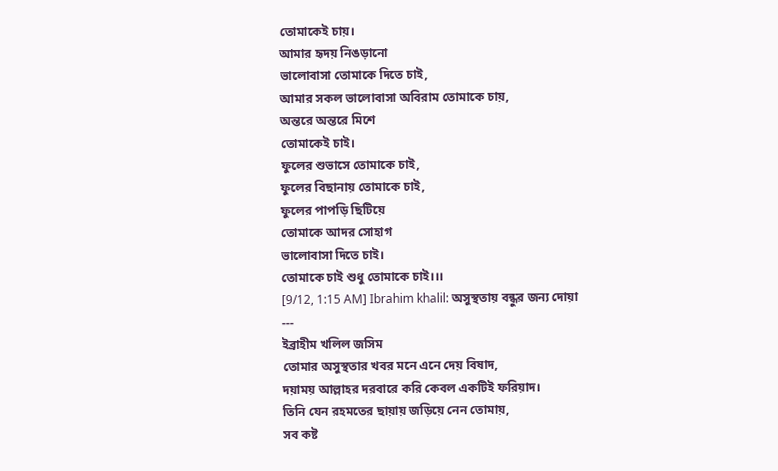তোমাকেই চায়।
আমার হৃদয় নিঙড়ানো
ভালোবাসা তোমাকে দিতে চাই,
আমার সকল ভালোবাসা অবিরাম তোমাকে চায়,
অন্তরে অন্তরে মিশে
তোমাকেই চাই।
ফুলের শুভাসে তোমাকে চাই,
ফুলের বিছানায় তোমাকে চাই,
ফুলের পাপড়ি ছিটিয়ে
তোমাকে আদর সোহাগ
ভালোবাসা দিতে চাই।
তোমাকে চাই শুধু তোমাকে চাই।।।
[9/12, 1:15 AM] Ibrahim khalil: অসুস্থতায় বন্ধুর জন্য দোয়া
---
ইব্রাহীম খলিল জসিম
তোমার অসুস্থতার খবর মনে এনে দেয় বিষাদ,
দয়াময় আল্লাহর দরবারে করি কেবল একটিই ফরিয়াদ।
তিনি যেন রহমতের ছায়ায় জড়িয়ে নেন তোমায়,
সব কষ্ট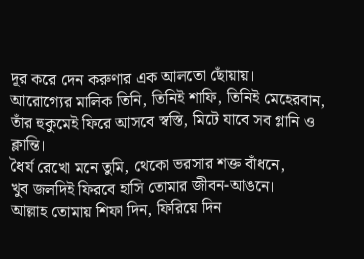দূর করে দেন করুণার এক আলতো ছোঁয়ায়।
আরোগ্যের মালিক তিনি, তিনিই শাফি, তিনিই মেহেরবান,
তাঁর হুকুমেই ফিরে আসবে স্বস্তি, মিটে যাবে সব গ্লানি ও ক্লান্তি।
ধৈর্য রেখো মনে তুমি, থেকো ভরসার শক্ত বাঁধনে,
খুব জলদিই ফিরবে হাসি তোমার জীবন-আঙনে।
আল্লাহ তোমায় শিফা দিন, ফিরিয়ে দিন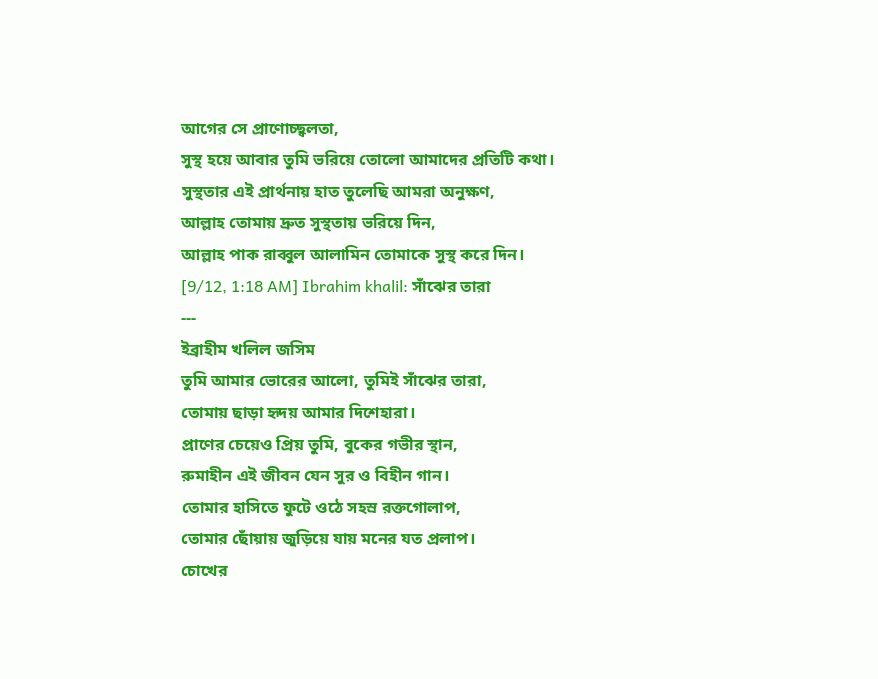আগের সে প্রাণোচ্ছ্বলতা,
সুস্থ হয়ে আবার তুমি ভরিয়ে তোলো আমাদের প্রতিটি কথা।
সুস্থতার এই প্রার্থনায় হাত তুলেছি আমরা অনুক্ষণ,
আল্লাহ তোমায় দ্রুত সুস্থতায় ভরিয়ে দিন,
আল্লাহ পাক রাব্বুল আলামিন তোমাকে সুস্থ করে দিন।
[9/12, 1:18 AM] Ibrahim khalil: সাঁঝের তারা
---
ইব্রাহীম খলিল জসিম
তুমি আমার ভোরের আলো, তুমিই সাঁঝের তারা,
তোমায় ছাড়া হৃদয় আমার দিশেহারা।
প্রাণের চেয়েও প্রিয় তুমি, বুকের গভীর স্থান,
রুমাহীন এই জীবন যেন সুর ও বিহীন গান।
তোমার হাসিতে ফুটে ওঠে সহস্র রক্তগোলাপ,
তোমার ছোঁয়ায় জুড়িয়ে যায় মনের যত প্রলাপ।
চোখের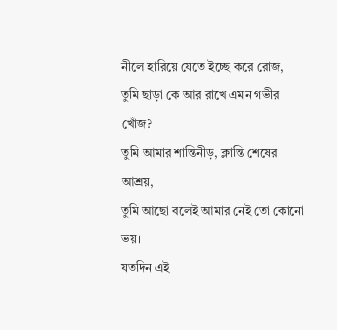নীলে হারিয়ে যেতে ইচ্ছে করে রোজ,
তুমি ছাড়া কে আর রাখে এমন গভীর খোঁজ?
তুমি আমার শান্তিনীড়, ক্লান্তি শেষের আশ্রয়,
তুমি আছো বলেই আমার নেই তো কোনো ভয়।
যতদিন এই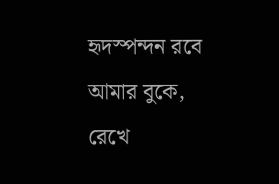হৃদস্পন্দন রবে আমার বুকে,
রেখে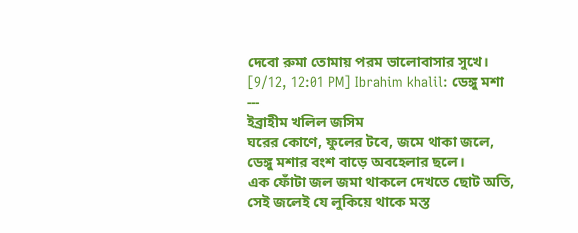দেবো রুমা তোমায় পরম ভালোবাসার সুখে।
[9/12, 12:01 PM] Ibrahim khalil: ডেঙ্গু মশা
---
ইব্রাহীম খলিল জসিম
ঘরের কোণে, ফুলের টবে, জমে থাকা জলে,
ডেঙ্গু মশার বংশ বাড়ে অবহেলার ছলে।
এক ফোঁটা জল জমা থাকলে দেখতে ছোট অতি,
সেই জলেই যে লুকিয়ে থাকে মস্ত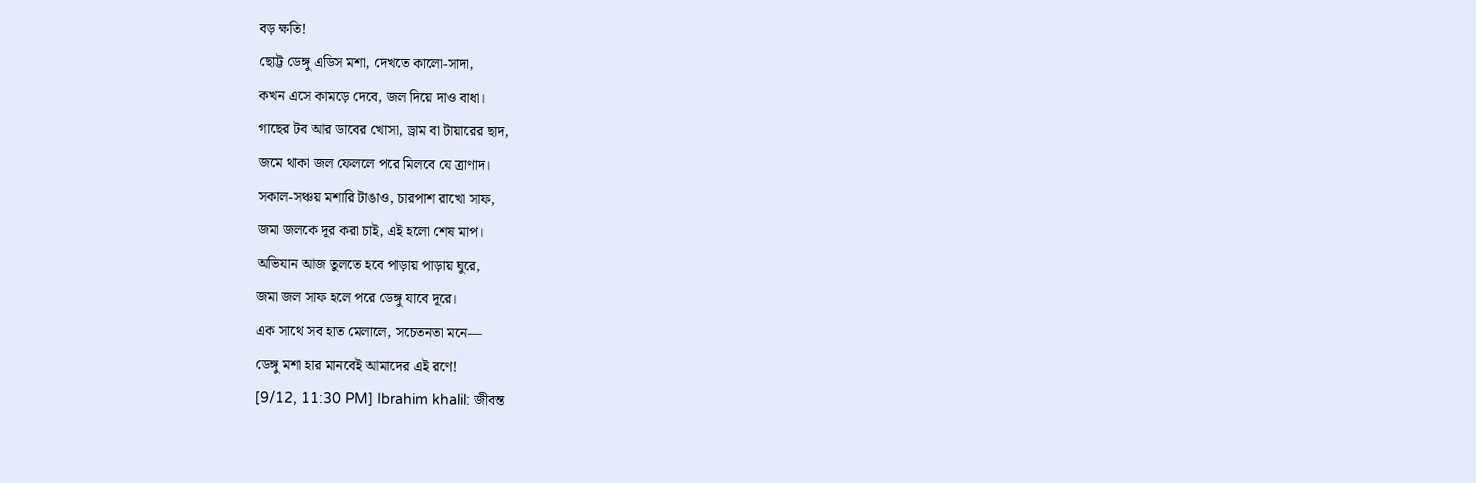বড় ক্ষতি!
ছোট্ট ডেঙ্গু এডিস মশা, দেখতে কালো-সাদা,
কখন এসে কামড়ে দেবে, জল দিয়ে দাও বাধা।
গাছের টব আর ডাবের খোসা, ড্রাম বা টায়ারের ছাদ,
জমে থাকা জল ফেললে পরে মিলবে যে ত্রাণাদ।
সকাল-সঞ্চয় মশারি টাঙাও, চারপাশ রাখো সাফ,
জমা জলকে দূর করা চাই, এই হলো শেষ মাপ।
অভিযান আজ তুলতে হবে পাড়ায় পাড়ায় ঘুরে,
জমা জল সাফ হলে পরে ডেঙ্গু যাবে দূরে।
এক সাথে সব হাত মেলালে, সচেতনতা মনে—
ডেঙ্গু মশা হার মানবেই আমাদের এই রণে!
[9/12, 11:30 PM] Ibrahim khalil: জীবন্ত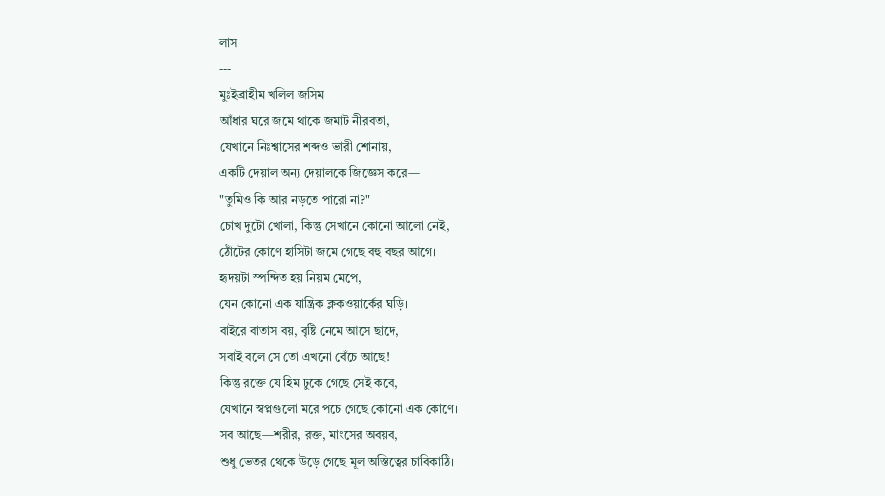লাস
---
মুঃইব্রাহীম খলিল জসিম
আঁধার ঘরে জমে থাকে জমাট নীরবতা,
যেখানে নিঃশ্বাসের শব্দও ভারী শোনায়,
একটি দেয়াল অন্য দেয়ালকে জিজ্ঞেস করে—
"তুমিও কি আর নড়তে পারো না?"
চোখ দুটো খোলা, কিন্তু সেখানে কোনো আলো নেই,
ঠোঁটের কোণে হাসিটা জমে গেছে বহু বছর আগে।
হৃদয়টা স্পন্দিত হয় নিয়ম মেপে,
যেন কোনো এক যান্ত্রিক ক্লকওয়ার্কের ঘড়ি।
বাইরে বাতাস বয়, বৃষ্টি নেমে আসে ছাদে,
সবাই বলে সে তো এখনো বেঁচে আছে!
কিন্তু রক্তে যে হিম ঢুকে গেছে সেই কবে,
যেখানে স্বপ্নগুলো মরে পচে গেছে কোনো এক কোণে।
সব আছে—শরীর, রক্ত, মাংসের অবয়ব,
শুধু ভেতর থেকে উড়ে গেছে মূল অস্তিত্বের চাবিকাঠি।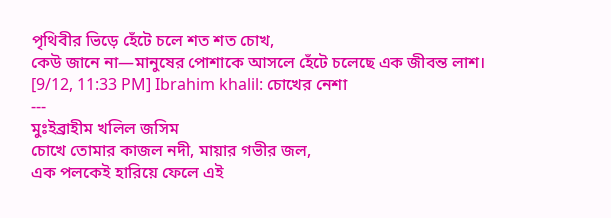পৃথিবীর ভিড়ে হেঁটে চলে শত শত চোখ,
কেউ জানে না—মানুষের পোশাকে আসলে হেঁটে চলেছে এক জীবন্ত লাশ।
[9/12, 11:33 PM] Ibrahim khalil: চোখের নেশা
---
মুঃইব্রাহীম খলিল জসিম
চোখে তোমার কাজল নদী, মায়ার গভীর জল,
এক পলকেই হারিয়ে ফেলে এই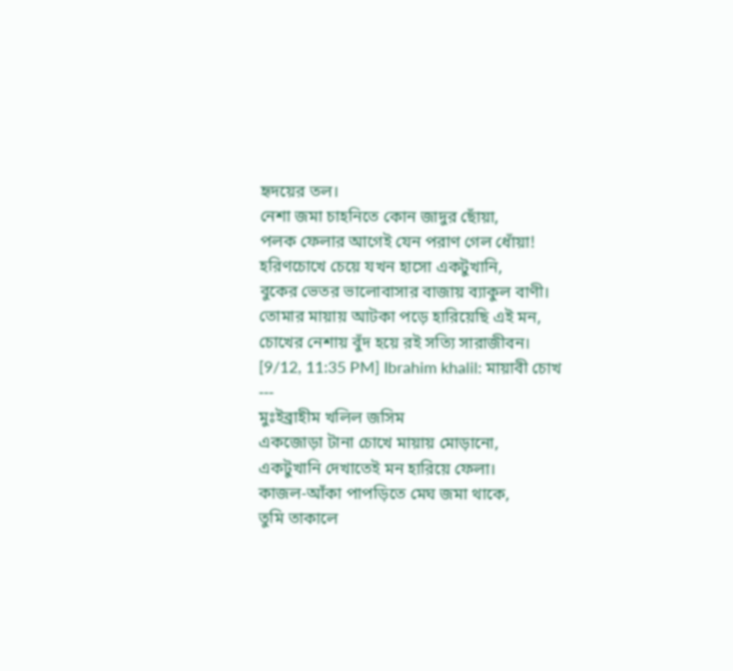হৃদয়ের তল।
নেশা জমা চাহনিতে কোন জাদুর ছোঁয়া,
পলক ফেলার আগেই যেন পরাণ গেল ধোঁয়া!
হরিণচোখে চেয়ে যখন হাসো একটুখানি,
বুকের ভেতর ভালোবাসার বাজায় ব্যাকুল বাণী।
তোমার মায়ায় আটকা পড়ে হারিয়েছি এই মন,
চোখের নেশায় বুঁদ হয়ে রই সত্যি সারাজীবন।
[9/12, 11:35 PM] Ibrahim khalil: মায়াবী চোখ
---
মুঃইব্রাহীম খলিল জসিম
একজোড়া টানা চোখে মায়ায় মোড়ানো,
একটুখানি দেখাতেই মন হারিয়ে ফেলা।
কাজল-আঁকা পাপড়িতে মেঘ জমা থাকে,
তুমি তাকালে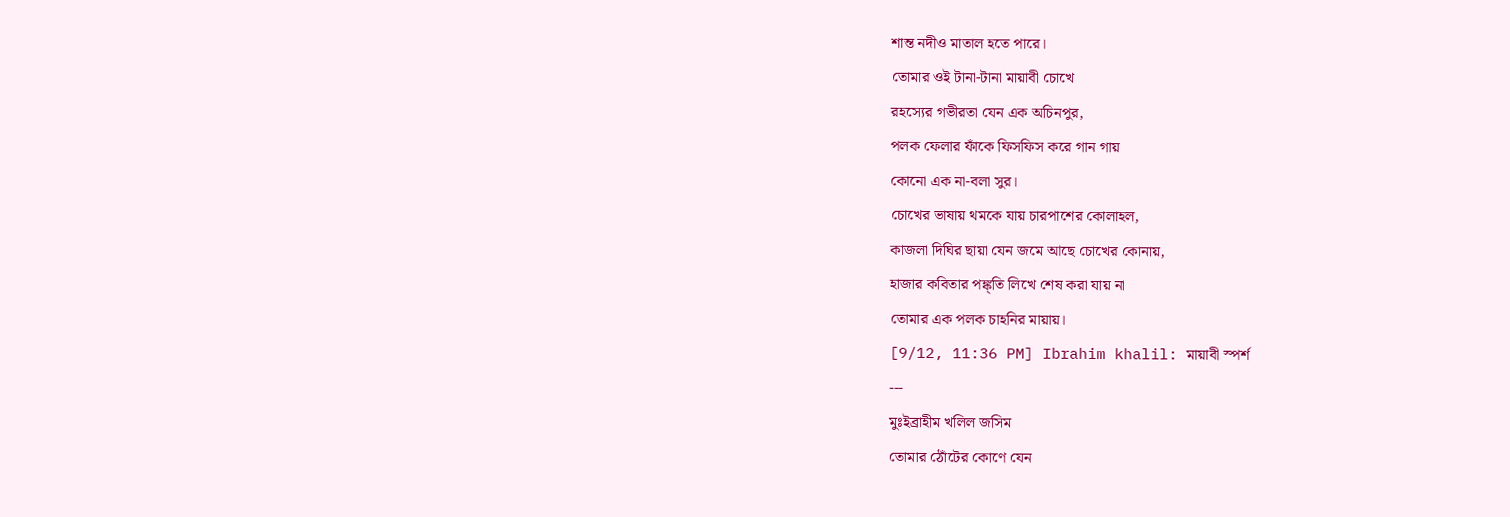শান্ত নদীও মাতাল হতে পারে।
তোমার ওই টানা-টানা মায়াবী চোখে
রহস্যের গভীরতা যেন এক অচিনপুর,
পলক ফেলার ফাঁকে ফিসফিস করে গান গায়
কোনো এক না-বলা সুর।
চোখের ভাষায় থমকে যায় চারপাশের কোলাহল,
কাজলা দিঘির ছায়া যেন জমে আছে চোখের কোনায়,
হাজার কবিতার পঙ্ক্তি লিখে শেষ করা যায় না
তোমার এক পলক চাহনির মায়ায়।
[9/12, 11:36 PM] Ibrahim khalil: মায়াবী স্পর্শ
---
মুঃইব্রাহীম খলিল জসিম
তোমার ঠোঁটের কোণে যেন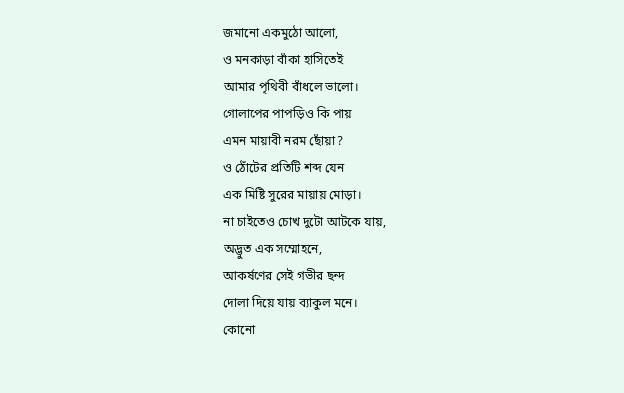জমানো একমুঠো আলো,
ও মনকাড়া বাঁকা হাসিতেই
আমার পৃথিবী বাঁধলে ভালো।
গোলাপের পাপড়িও কি পায়
এমন মায়াবী নরম ছোঁয়া?
ও ঠোঁটের প্রতিটি শব্দ যেন
এক মিষ্টি সুরের মায়ায় মোড়া।
না চাইতেও চোখ দুটো আটকে যায়,
অদ্ভুত এক সম্মোহনে,
আকর্ষণের সেই গভীর ছন্দ
দোলা দিয়ে যায় ব্যাকুল মনে।
কোনো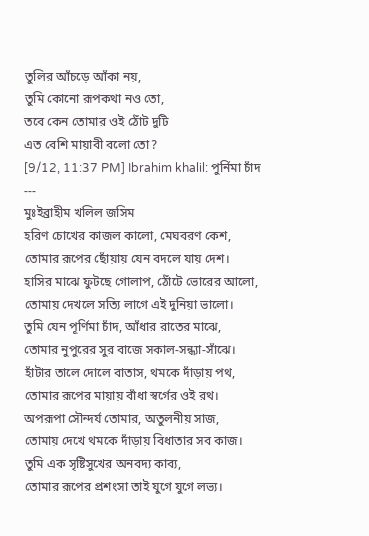তুলির আঁচড়ে আঁকা নয়,
তুমি কোনো রূপকথা নও তো,
তবে কেন তোমার ওই ঠোঁট দুটি
এত বেশি মায়াবী বলো তো?
[9/12, 11:37 PM] Ibrahim khalil: পুর্নিমা চাঁদ
---
মুঃইব্রাহীম খলিল জসিম
হরিণ চোখের কাজল কালো, মেঘবরণ কেশ,
তোমার রূপের ছোঁয়ায় যেন বদলে যায় দেশ।
হাসির মাঝে ফুটছে গোলাপ, ঠোঁটে ভোরের আলো,
তোমায় দেখলে সত্যি লাগে এই দুনিয়া ভালো।
তুমি যেন পূর্ণিমা চাঁদ, আঁধার রাতের মাঝে,
তোমার নুপুরের সুর বাজে সকাল-সন্ধ্যা-সাঁঝে।
হাঁটার তালে দোলে বাতাস, থমকে দাঁড়ায় পথ,
তোমার রূপের মায়ায় বাঁধা স্বর্গের ওই রথ।
অপরূপা সৌন্দর্য তোমার, অতুলনীয় সাজ,
তোমায় দেখে থমকে দাঁড়ায় বিধাতার সব কাজ।
তুমি এক সৃষ্টিসুখের অনবদ্য কাব্য,
তোমার রূপের প্রশংসা তাই যুগে যুগে লভ্য।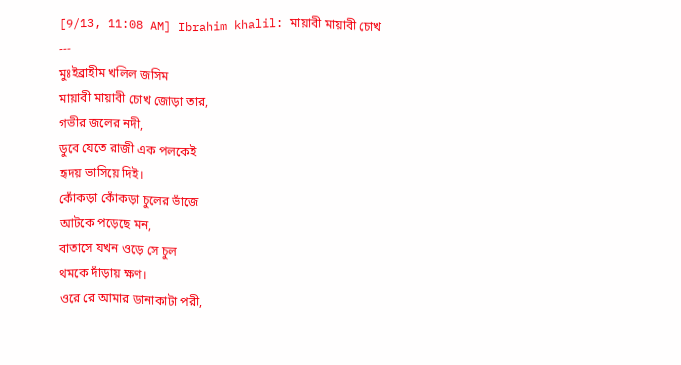[9/13, 11:08 AM] Ibrahim khalil: মায়াবী মায়াবী চোখ
---
মুঃইব্রাহীম খলিল জসিম
মায়াবী মায়াবী চোখ জোড়া তার,
গভীর জলের নদী,
ডুবে যেতে রাজী এক পলকেই
হৃদয় ভাসিয়ে দিই।
কোঁকড়া কোঁকড়া চুলের ভাঁজে
আটকে পড়েছে মন,
বাতাসে যখন ওড়ে সে চুল
থমকে দাঁড়ায় ক্ষণ।
ওরে রে আমার ডানাকাটা পরী,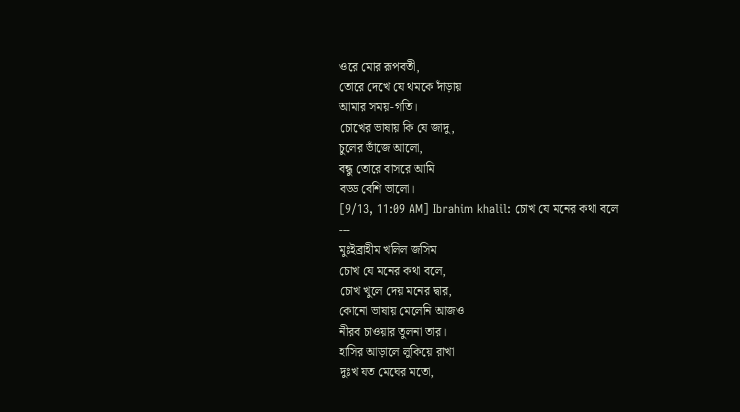ওরে মোর রূপবতী,
তোরে দেখে যে থমকে দাঁড়ায়
আমার সময়-গতি।
চোখের ভাষায় কি যে জাদু,
চুলের ভাঁজে আলো,
বন্ধু তোরে বাসরে আমি
বড্ড বেশি ভালো।
[9/13, 11:09 AM] Ibrahim khalil: চোখ যে মনের কথা বলে
---
মুঃইব্রাহীম খলিল জসিম
চোখ যে মনের কথা বলে,
চোখ খুলে দেয় মনের দ্বার,
কোনো ভাষায় মেলেনি আজও
নীরব চাওয়ার তুলনা তার।
হাসির আড়ালে লুকিয়ে রাখা
দুঃখ যত মেঘের মতো,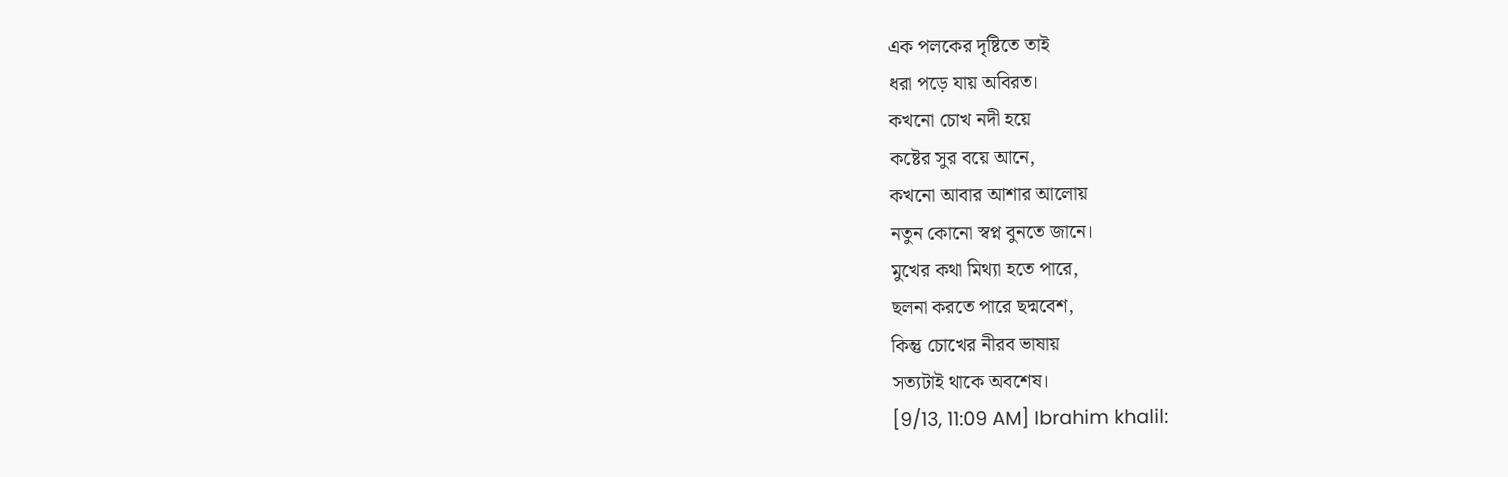এক পলকের দৃষ্টিতে তাই
ধরা পড়ে যায় অবিরত।
কখনো চোখ নদী হয়ে
কষ্টের সুর বয়ে আনে,
কখনো আবার আশার আলোয়
নতুন কোনো স্বপ্ন বুনতে জানে।
মুখের কথা মিথ্যা হতে পারে,
ছলনা করতে পারে ছদ্মবেশ,
কিন্তু চোখের নীরব ভাষায়
সত্যটাই থাকে অবশেষ।
[9/13, 11:09 AM] Ibrahim khalil: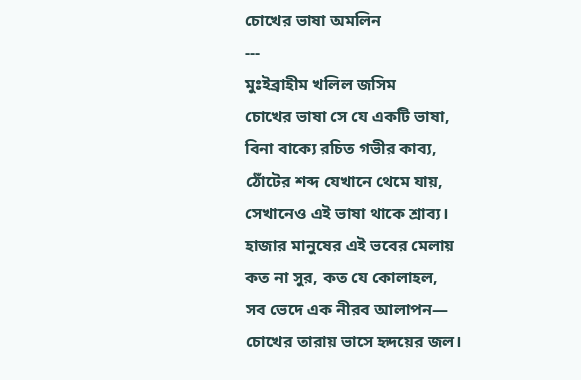চোখের ভাষা অমলিন
---
মুঃইব্রাহীম খলিল জসিম
চোখের ভাষা সে যে একটি ভাষা,
বিনা বাক্যে রচিত গভীর কাব্য,
ঠোঁটের শব্দ যেখানে থেমে যায়,
সেখানেও এই ভাষা থাকে শ্রাব্য।
হাজার মানুষের এই ভবের মেলায়
কত না সুর, কত যে কোলাহল,
সব ভেদে এক নীরব আলাপন—
চোখের তারায় ভাসে হৃদয়ের জল।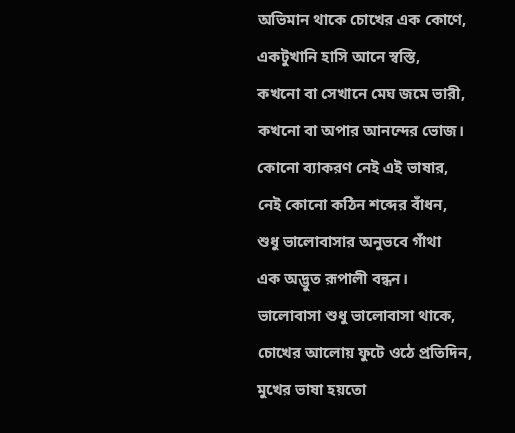অভিমান থাকে চোখের এক কোণে,
একটুখানি হাসি আনে স্বস্তি,
কখনো বা সেখানে মেঘ জমে ভারী,
কখনো বা অপার আনন্দের ভোজ।
কোনো ব্যাকরণ নেই এই ভাষার,
নেই কোনো কঠিন শব্দের বাঁধন,
শুধু ভালোবাসার অনুভবে গাঁথা
এক অদ্ভুত রূপালী বন্ধন।
ভালোবাসা শুধু ভালোবাসা থাকে,
চোখের আলোয় ফুটে ওঠে প্রতিদিন,
মুখের ভাষা হয়তো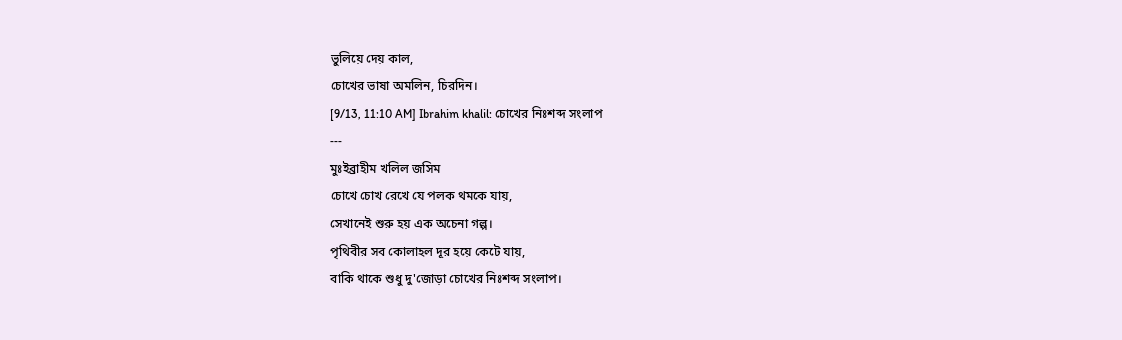ভুলিয়ে দেয় কাল,
চোখের ভাষা অমলিন, চিরদিন।
[9/13, 11:10 AM] Ibrahim khalil: চোখের নিঃশব্দ সংলাপ
---
মুঃইব্রাহীম খলিল জসিম
চোখে চোখ রেখে যে পলক থমকে যায়,
সেখানেই শুরু হয় এক অচেনা গল্প।
পৃথিবীর সব কোলাহল দূর হয়ে কেটে যায়,
বাকি থাকে শুধু দু'জোড়া চোখের নিঃশব্দ সংলাপ।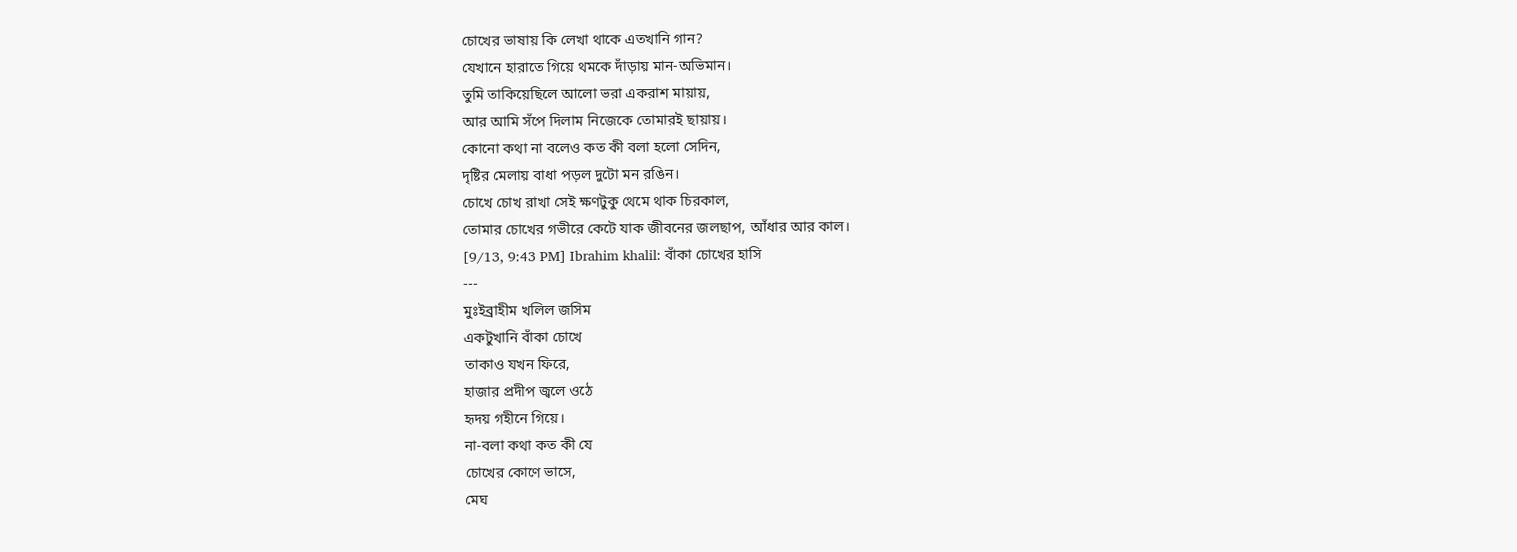চোখের ভাষায় কি লেখা থাকে এতখানি গান?
যেখানে হারাতে গিয়ে থমকে দাঁড়ায় মান-অভিমান।
তুমি তাকিয়েছিলে আলো ভরা একরাশ মায়ায়,
আর আমি সঁপে দিলাম নিজেকে তোমারই ছায়ায়।
কোনো কথা না বলেও কত কী বলা হলো সেদিন,
দৃষ্টির মেলায় বাধা পড়ল দুটো মন রঙিন।
চোখে চোখ রাখা সেই ক্ষণটুকু থেমে থাক চিরকাল,
তোমার চোখের গভীরে কেটে যাক জীবনের জলছাপ, আঁধার আর কাল।
[9/13, 9:43 PM] Ibrahim khalil: বাঁকা চোখের হাসি
---
মুঃইব্রাহীম খলিল জসিম
একটুখানি বাঁকা চোখে
তাকাও যখন ফিরে,
হাজার প্রদীপ জ্বলে ওঠে
হৃদয় গহীনে গিয়ে।
না-বলা কথা কত কী যে
চোখের কোণে ভাসে,
মেঘ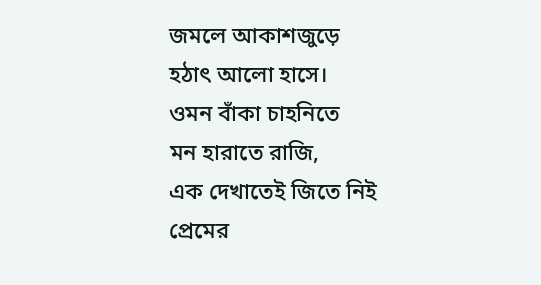জমলে আকাশজুড়ে
হঠাৎ আলো হাসে।
ওমন বাঁকা চাহনিতে
মন হারাতে রাজি,
এক দেখাতেই জিতে নিই
প্রেমের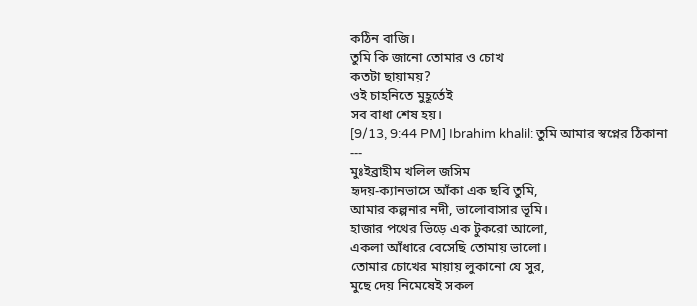কঠিন বাজি।
তুমি কি জানো তোমার ও চোখ
কতটা ছায়াময়?
ওই চাহনিতে মুহূর্তেই
সব বাধা শেষ হয়।
[9/13, 9:44 PM] Ibrahim khalil: তুমি আমার স্বপ্নের ঠিকানা
---
মুঃইব্রাহীম খলিল জসিম
হৃদয়-ক্যানভাসে আঁকা এক ছবি তুমি,
আমার কল্পনার নদী, ভালোবাসার ভূমি।
হাজার পথের ভিড়ে এক টুকরো আলো,
একলা আঁধারে বেসেছি তোমায় ভালো।
তোমার চোখের মায়ায় লুকানো যে সুর,
মুছে দেয় নিমেষেই সকল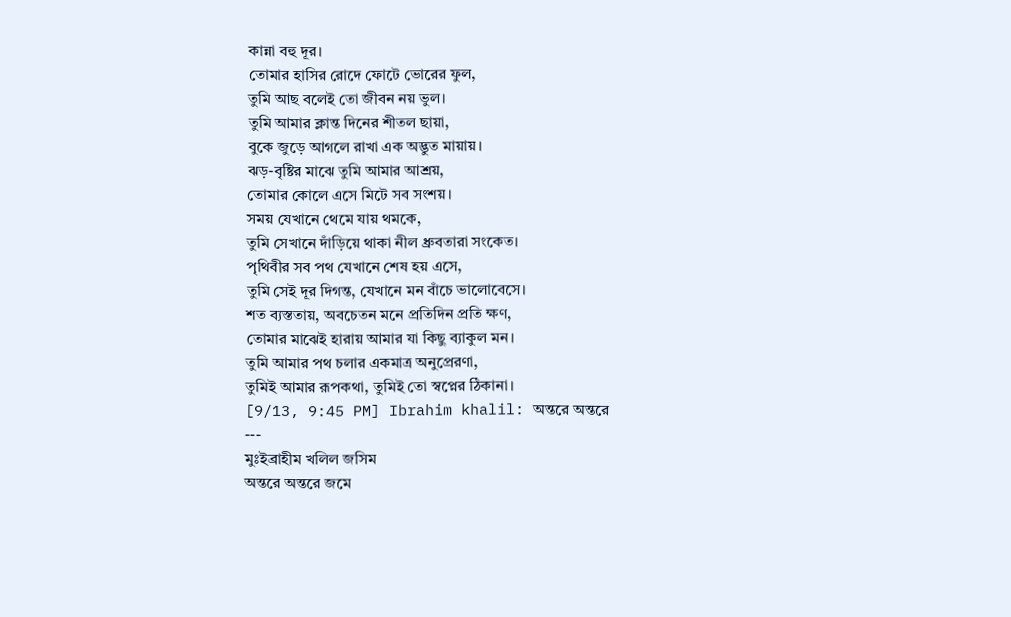কান্না বহু দূর।
তোমার হাসির রোদে ফোটে ভোরের ফুল,
তুমি আছ বলেই তো জীবন নয় ভুল।
তুমি আমার ক্লান্ত দিনের শীতল ছায়া,
বুকে জুড়ে আগলে রাখা এক অদ্ভুত মায়ায়।
ঝড়-বৃষ্টির মাঝে তুমি আমার আশ্রয়,
তোমার কোলে এসে মিটে সব সংশয়।
সময় যেখানে থেমে যায় থমকে,
তুমি সেখানে দাঁড়িয়ে থাকা নীল ধ্রুবতারা সংকেত।
পৃথিবীর সব পথ যেখানে শেষ হয় এসে,
তুমি সেই দূর দিগন্ত, যেখানে মন বাঁচে ভালোবেসে।
শত ব্যস্ততায়, অবচেতন মনে প্রতিদিন প্রতি ক্ষণ,
তোমার মাঝেই হারায় আমার যা কিছু ব্যাকুল মন।
তুমি আমার পথ চলার একমাত্র অনুপ্রেরণা,
তুমিই আমার রূপকথা, তুমিই তো স্বপ্নের ঠিকানা।
[9/13, 9:45 PM] Ibrahim khalil: অন্তরে অন্তরে
---
মুঃইব্রাহীম খলিল জসিম
অন্তরে অন্তরে জমে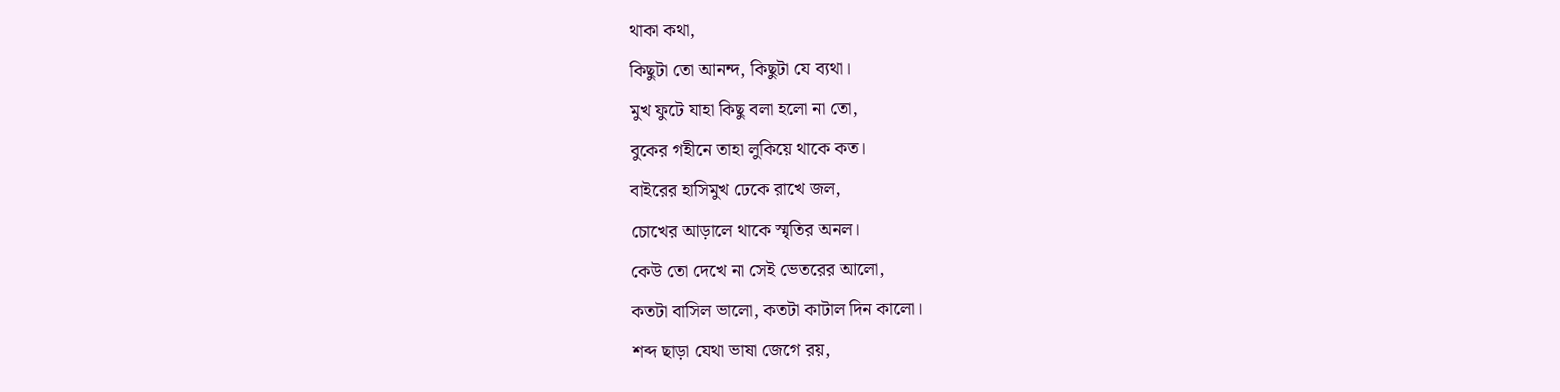থাকা কথা,
কিছুটা তো আনন্দ, কিছুটা যে ব্যথা।
মুখ ফুটে যাহা কিছু বলা হলো না তো,
বুকের গহীনে তাহা লুকিয়ে থাকে কত।
বাইরের হাসিমুখ ঢেকে রাখে জল,
চোখের আড়ালে থাকে স্মৃতির অনল।
কেউ তো দেখে না সেই ভেতরের আলো,
কতটা বাসিল ভালো, কতটা কাটাল দিন কালো।
শব্দ ছাড়া যেথা ভাষা জেগে রয়,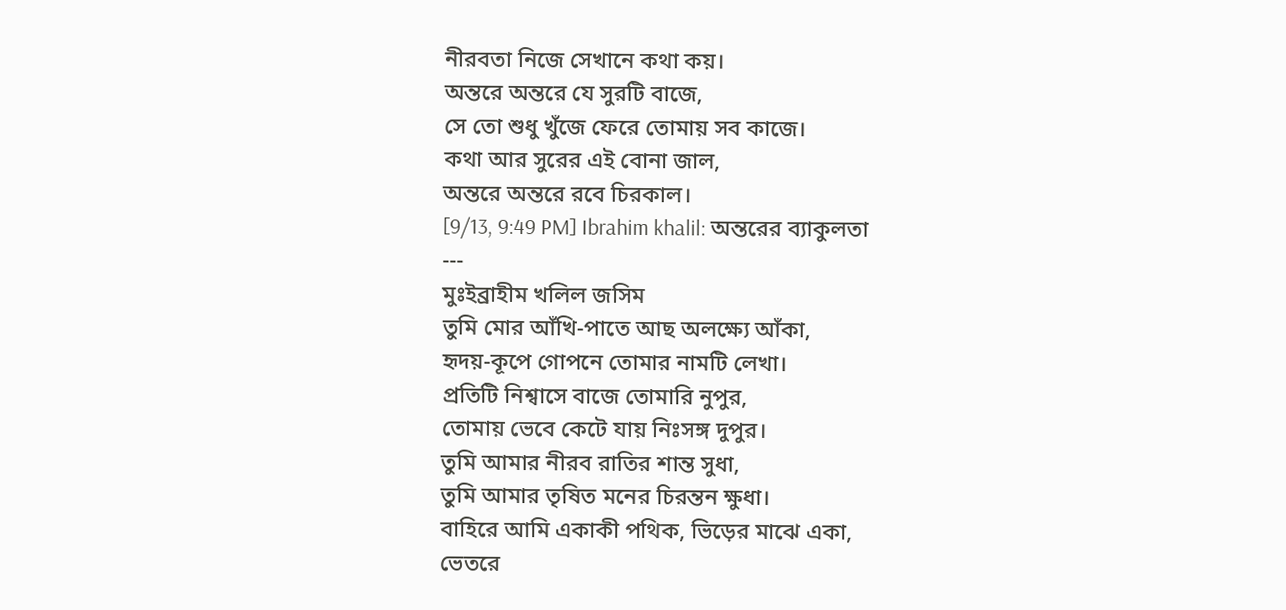নীরবতা নিজে সেখানে কথা কয়।
অন্তরে অন্তরে যে সুরটি বাজে,
সে তো শুধু খুঁজে ফেরে তোমায় সব কাজে।
কথা আর সুরের এই বোনা জাল,
অন্তরে অন্তরে রবে চিরকাল।
[9/13, 9:49 PM] Ibrahim khalil: অন্তরের ব্যাকুলতা
---
মুঃইব্রাহীম খলিল জসিম
তুমি মোর আঁখি-পাতে আছ অলক্ষ্যে আঁকা,
হৃদয়-কূপে গোপনে তোমার নামটি লেখা।
প্রতিটি নিশ্বাসে বাজে তোমারি নুপুর,
তোমায় ভেবে কেটে যায় নিঃসঙ্গ দুপুর।
তুমি আমার নীরব রাতির শান্ত সুধা,
তুমি আমার তৃষিত মনের চিরন্তন ক্ষুধা।
বাহিরে আমি একাকী পথিক, ভিড়ের মাঝে একা,
ভেতরে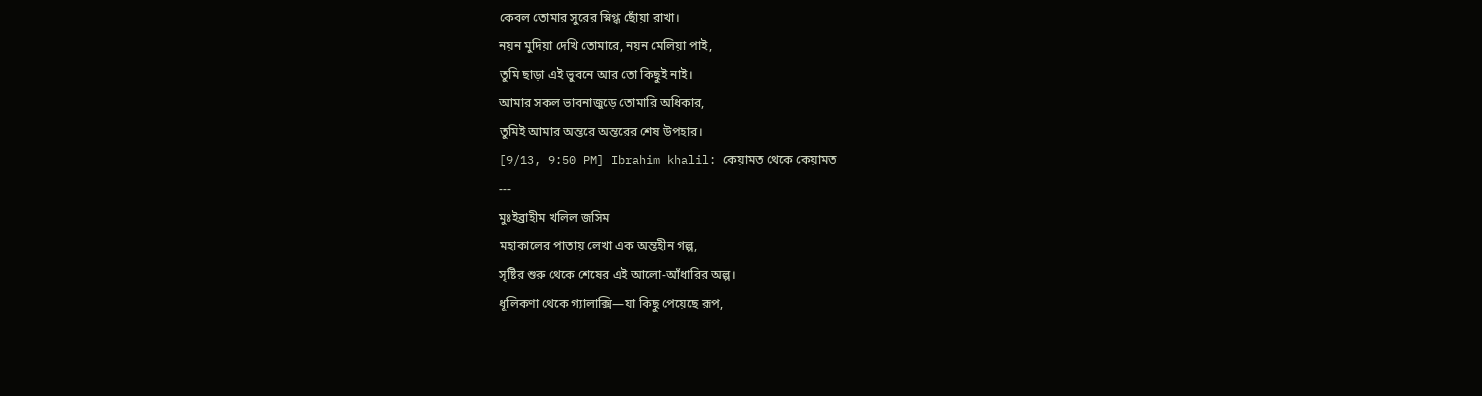কেবল তোমার সুরের স্নিগ্ধ ছোঁয়া রাখা।
নয়ন মুদিয়া দেখি তোমারে, নয়ন মেলিয়া পাই,
তুমি ছাড়া এই ভুবনে আর তো কিছুই নাই।
আমার সকল ভাবনাজুড়ে তোমারি অধিকার,
তুমিই আমার অন্তরে অন্তরের শেষ উপহার।
[9/13, 9:50 PM] Ibrahim khalil: কেয়ামত থেকে কেয়ামত
---
মুঃইব্রাহীম খলিল জসিম
মহাকালের পাতায় লেখা এক অন্তহীন গল্প,
সৃষ্টির শুরু থেকে শেষের এই আলো-আঁধারির অল্প।
ধূলিকণা থেকে গ্যালাক্সি—যা কিছু পেয়েছে রূপ,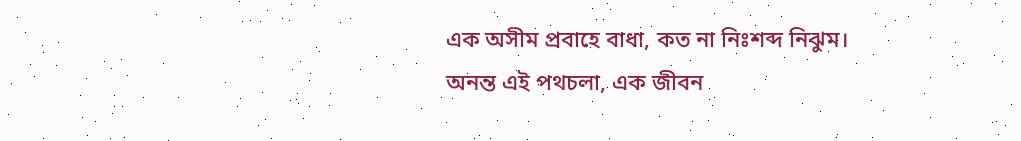এক অসীম প্রবাহে বাধা, কত না নিঃশব্দ নিঝুম।
অনন্ত এই পথচলা, এক জীবন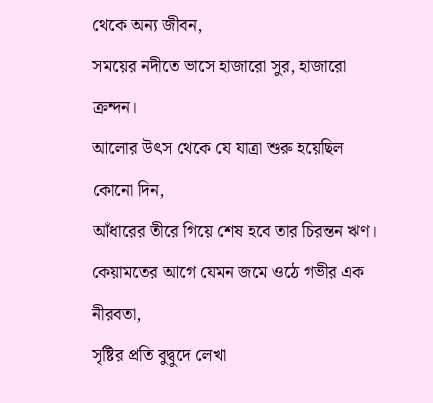থেকে অন্য জীবন,
সময়ের নদীতে ভাসে হাজারো সুর, হাজারো ক্রন্দন।
আলোর উৎস থেকে যে যাত্রা শুরু হয়েছিল কোনো দিন,
আঁধারের তীরে গিয়ে শেষ হবে তার চিরন্তন ঋণ।
কেয়ামতের আগে যেমন জমে ওঠে গভীর এক নীরবতা,
সৃষ্টির প্রতি বুদ্বুদে লেখা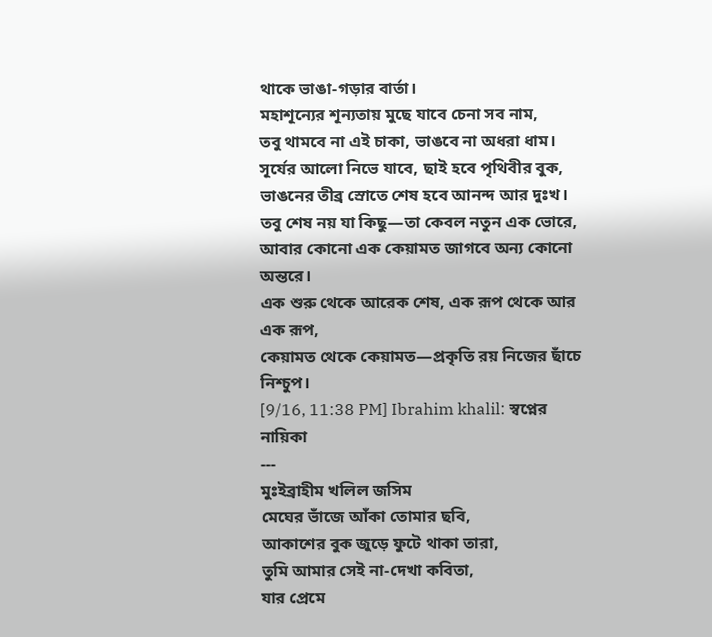থাকে ভাঙা-গড়ার বার্তা।
মহাশূন্যের শূন্যতায় মুছে যাবে চেনা সব নাম,
তবু থামবে না এই চাকা, ভাঙবে না অধরা ধাম।
সূর্যের আলো নিভে যাবে, ছাই হবে পৃথিবীর বুক,
ভাঙনের তীব্র স্রোতে শেষ হবে আনন্দ আর দুঃখ।
তবু শেষ নয় যা কিছু—তা কেবল নতুন এক ভোরে,
আবার কোনো এক কেয়ামত জাগবে অন্য কোনো অন্তরে।
এক শুরু থেকে আরেক শেষ, এক রূপ থেকে আর এক রূপ,
কেয়ামত থেকে কেয়ামত—প্রকৃতি রয় নিজের ছাঁচে নিশ্চুপ।
[9/16, 11:38 PM] Ibrahim khalil: স্বপ্নের নায়িকা
---
মুঃইব্রাহীম খলিল জসিম
মেঘের ভাঁজে আঁকা তোমার ছবি,
আকাশের বুক জুড়ে ফুটে থাকা তারা,
তুমি আমার সেই না-দেখা কবিতা,
যার প্রেমে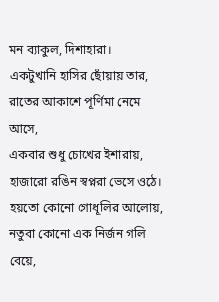মন ব্যাকুল, দিশাহারা।
একটুখানি হাসির ছোঁয়ায় তার,
রাতের আকাশে পূর্ণিমা নেমে আসে,
একবার শুধু চোখের ইশারায়,
হাজারো রঙিন স্বপ্নরা ভেসে ওঠে।
হয়তো কোনো গোধূলির আলোয়,
নতুবা কোনো এক নির্জন গলি বেয়ে,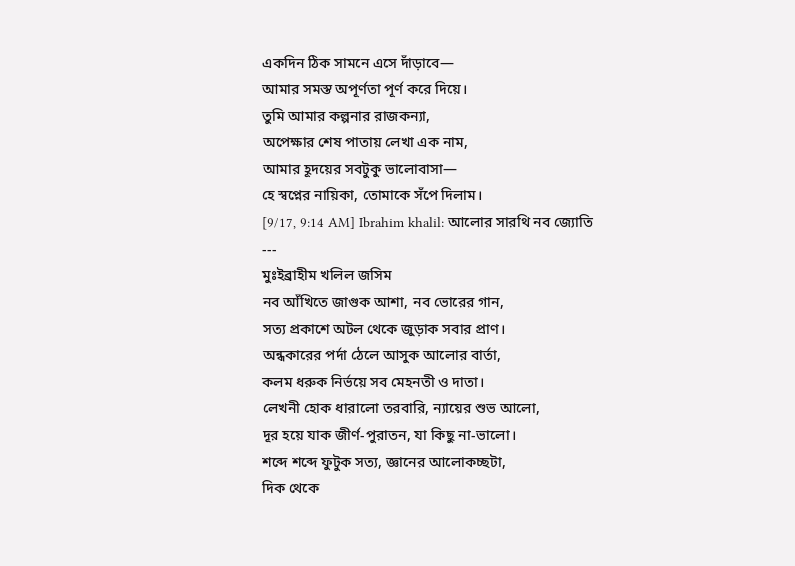একদিন ঠিক সামনে এসে দাঁড়াবে—
আমার সমস্ত অপূর্ণতা পূর্ণ করে দিয়ে।
তুমি আমার কল্পনার রাজকন্যা,
অপেক্ষার শেষ পাতায় লেখা এক নাম,
আমার হূদয়ের সবটুকু ভালোবাসা—
হে স্বপ্নের নায়িকা, তোমাকে সঁপে দিলাম।
[9/17, 9:14 AM] Ibrahim khalil: আলোর সারথি নব জ্যোতি
---
মুঃইব্রাহীম খলিল জসিম
নব আঁখিতে জাগুক আশা, নব ভোরের গান,
সত্য প্রকাশে অটল থেকে জুড়াক সবার প্রাণ।
অন্ধকারের পর্দা ঠেলে আসুক আলোর বার্তা,
কলম ধরুক নির্ভয়ে সব মেহনতী ও দাতা।
লেখনী হোক ধারালো তরবারি, ন্যায়ের শুভ আলো,
দূর হয়ে যাক জীর্ণ-পুরাতন, যা কিছু না-ভালো।
শব্দে শব্দে ফুটুক সত্য, জ্ঞানের আলোকচ্ছটা,
দিক থেকে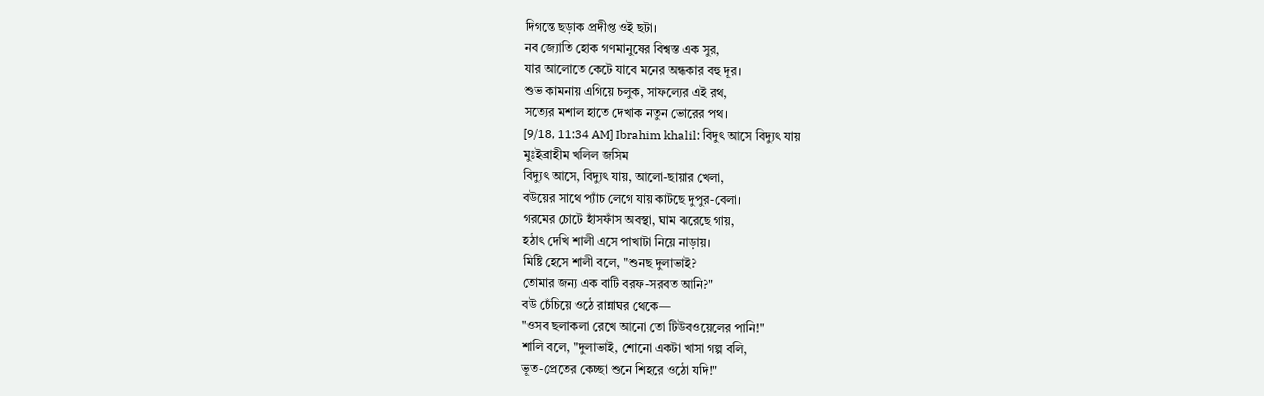দিগন্তে ছড়াক প্রদীপ্ত ওই ছটা।
নব জ্যোতি হোক গণমানুষের বিশ্বস্ত এক সুর,
যার আলোতে কেটে যাবে মনের অন্ধকার বহু দূর।
শুভ কামনায় এগিয়ে চলুক, সাফল্যের এই রথ,
সত্যের মশাল হাতে দেখাক নতুন ভোরের পথ।
[9/18, 11:34 AM] Ibrahim khalil: বিদুৎ আসে বিদ্যুৎ যায়
মুঃইব্রাহীম খলিল জসিম
বিদ্যুৎ আসে, বিদ্যুৎ যায়, আলো-ছায়ার খেলা,
বউয়ের সাথে প্যাঁচ লেগে যায় কাটছে দুপুর-বেলা।
গরমের চোটে হাঁসফাঁস অবস্থা, ঘাম ঝরেছে গায়,
হঠাৎ দেখি শালী এসে পাখাটা নিয়ে নাড়ায়।
মিষ্টি হেসে শালী বলে, "শুনছ দুলাভাই?
তোমার জন্য এক বাটি বরফ-সরবত আনি?"
বউ চেঁচিয়ে ওঠে রান্নাঘর থেকে—
"ওসব ছলাকলা রেখে আনো তো টিউবওয়েলের পানি!"
শালি বলে, "দুলাভাই, শোনো একটা খাসা গল্প বলি,
ভূত-প্রেতের কেচ্ছা শুনে শিহরে ওঠো যদি!"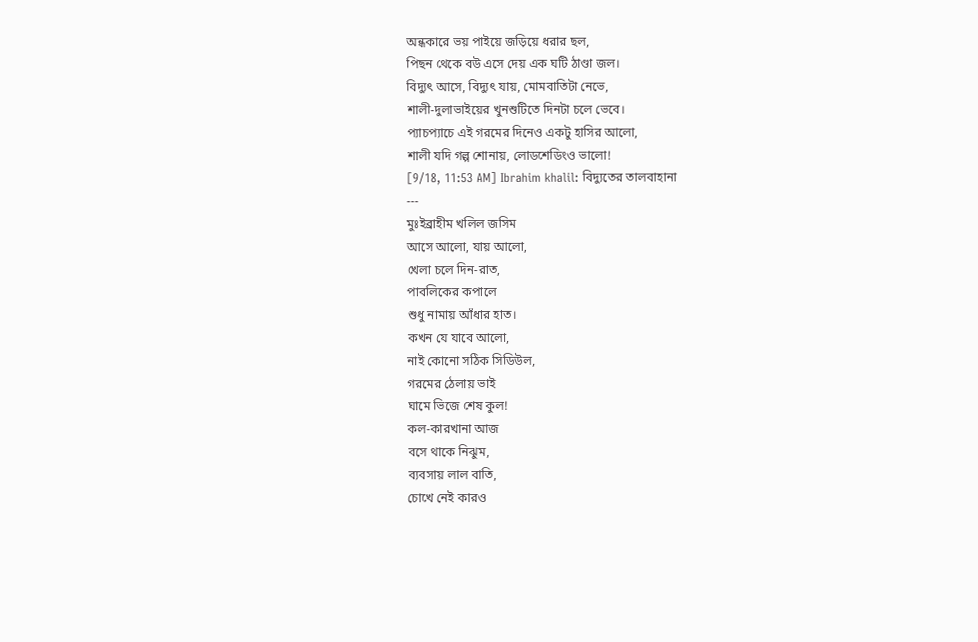অন্ধকারে ভয় পাইয়ে জড়িয়ে ধরার ছল,
পিছন থেকে বউ এসে দেয় এক ঘটি ঠাণ্ডা জল।
বিদ্যুৎ আসে, বিদ্যুৎ যায়, মোমবাতিটা নেভে,
শালী-দুলাভাইয়ের খুনশুটিতে দিনটা চলে ভেবে।
প্যাচপ্যাচে এই গরমের দিনেও একটু হাসির আলো,
শালী যদি গল্প শোনায়, লোডশেডিংও ভালো!
[9/18, 11:53 AM] Ibrahim khalil: বিদ্যুতের তালবাহানা
---
মুঃইব্রাহীম খলিল জসিম
আসে আলো, যায় আলো,
খেলা চলে দিন-রাত,
পাবলিকের কপালে
শুধু নামায় আঁধার হাত।
কখন যে যাবে আলো,
নাই কোনো সঠিক সিডিউল,
গরমের ঠেলায় ভাই
ঘামে ভিজে শেষ কুল!
কল-কারখানা আজ
বসে থাকে নিঝুম,
ব্যবসায় লাল বাতি,
চোখে নেই কারও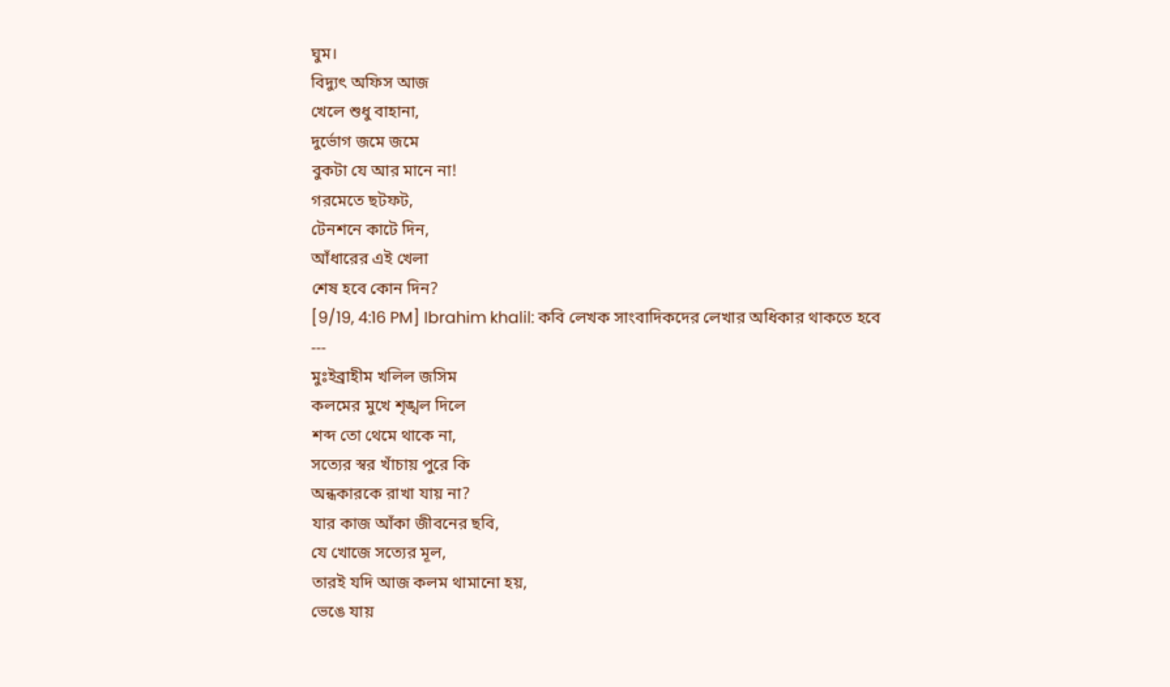ঘুম।
বিদ্যুৎ অফিস আজ
খেলে শুধু বাহানা,
দুর্ভোগ জমে জমে
বুকটা যে আর মানে না!
গরমেতে ছটফট,
টেনশনে কাটে দিন,
আঁধারের এই খেলা
শেষ হবে কোন দিন?
[9/19, 4:16 PM] Ibrahim khalil: কবি লেখক সাংবাদিকদের লেখার অধিকার থাকতে হবে
---
মুঃইব্রাহীম খলিল জসিম
কলমের মুখে শৃঙ্খল দিলে
শব্দ তো থেমে থাকে না,
সত্যের স্বর খাঁচায় পুরে কি
অন্ধকারকে রাখা যায় না?
যার কাজ আঁকা জীবনের ছবি,
যে খোজে সত্যের মূল,
তারই যদি আজ কলম থামানো হয়,
ভেঙে যায়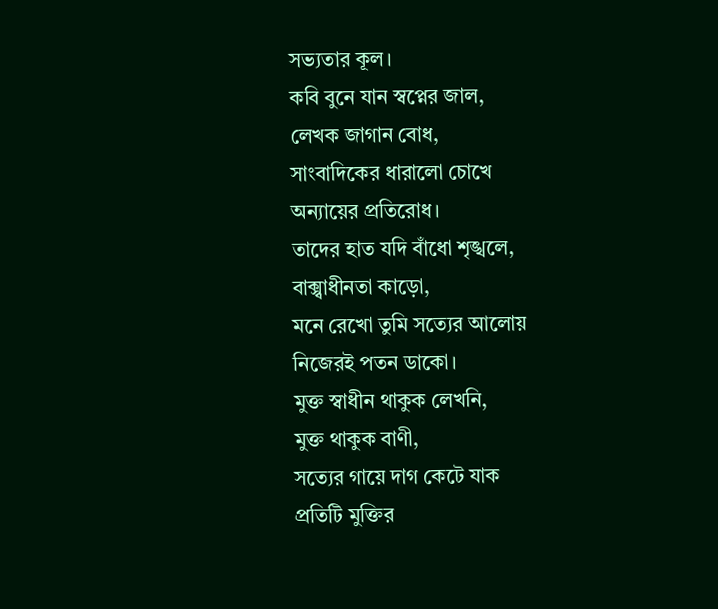সভ্যতার কূল।
কবি বুনে যান স্বপ্নের জাল,
লেখক জাগান বোধ,
সাংবাদিকের ধারালো চোখে
অন্যায়ের প্রতিরোধ।
তাদের হাত যদি বাঁধো শৃঙ্খলে,
বাক্স্বাধীনতা কাড়ো,
মনে রেখো তুমি সত্যের আলোয়
নিজেরই পতন ডাকো।
মুক্ত স্বাধীন থাকুক লেখনি,
মুক্ত থাকুক বাণী,
সত্যের গায়ে দাগ কেটে যাক
প্রতিটি মুক্তির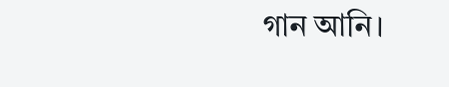গান আনি।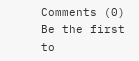Comments (0)
Be the first to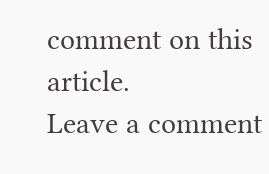comment on this article.
Leave a comment